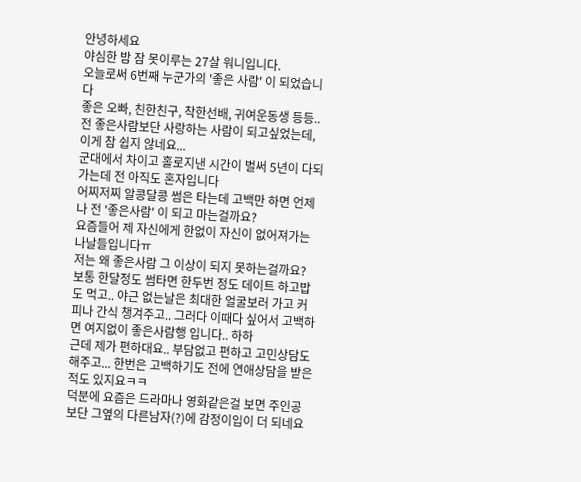안녕하세요
야심한 밤 잠 못이루는 27살 워니입니다.
오늘로써 6번째 누군가의 '좋은 사람' 이 되었습니다
좋은 오빠, 친한친구, 착한선배, 귀여운동생 등등..
전 좋은사람보단 사랑하는 사람이 되고싶었는데,
이게 참 쉽지 않네요...
군대에서 차이고 홀로지낸 시간이 벌써 5년이 다되가는데 전 아직도 혼자입니다
어찌저찌 알콩달콩 썸은 타는데 고백만 하면 언제나 전 '좋은사람' 이 되고 마는걸까요?
요즘들어 제 자신에게 한없이 자신이 없어져가는 나날들입니다ㅠ
저는 왜 좋은사람 그 이상이 되지 못하는걸까요?
보통 한달정도 썸타면 한두번 정도 데이트 하고밥도 먹고.. 야근 없는날은 최대한 얼굴보러 가고 커피나 간식 챙겨주고.. 그러다 이때다 싶어서 고백하면 여지없이 좋은사람행 입니다.. 하하
근데 제가 편하대요.. 부담없고 편하고 고민상담도 해주고... 한번은 고백하기도 전에 연애상담을 받은적도 있지요ㅋㅋ
덕분에 요즘은 드라마나 영화같은걸 보면 주인공보단 그옆의 다른남자(?)에 감정이입이 더 되네요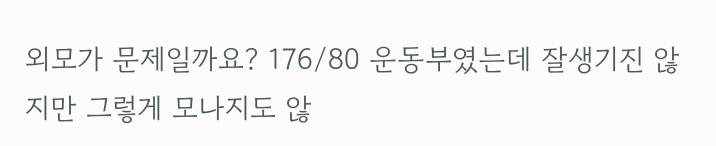외모가 문제일까요? 176/80 운동부였는데 잘생기진 않지만 그렇게 모나지도 않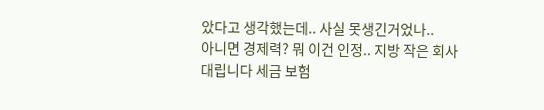았다고 생각했는데.. 사실 못생긴거었나..
아니면 경제력? 뭐 이건 인정.. 지방 작은 회사 대립니다 세금 보험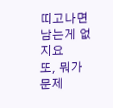띠고나면 남는게 없지요
또, 뭐가 문제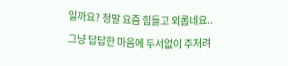일까요? 정말 요즘 힘들고 외롭네요..
그냥 답답한 마음에 두서없이 주저려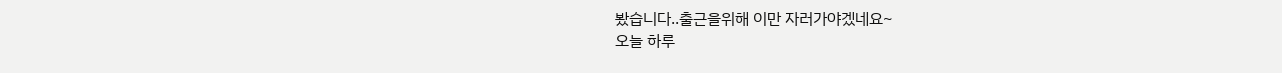봤습니다..출근을위해 이만 자러가야겠네요~
오늘 하루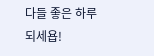다들 좋은 하루되세욥!